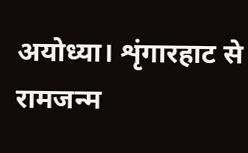अयोध्या। शृंगारहाट से रामजन्म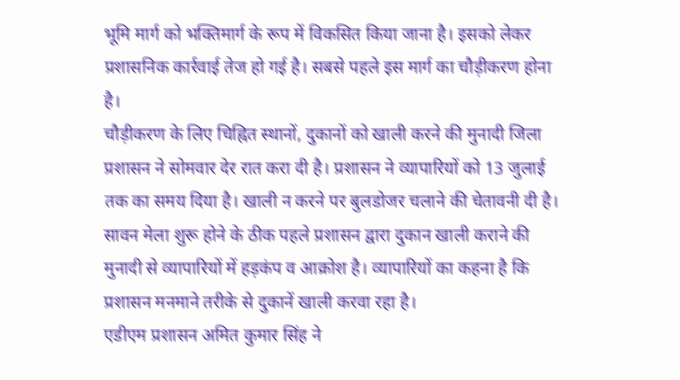भूमि मार्ग को भक्तिमार्ग के रूप में विकसित किया जाना है। इसको लेकर प्रशासनिक कार्रवाई तेज हो गई है। सबसे पहले इस मार्ग का चौड़ीकरण होना है।
चौड़ीकरण के लिए चिह्नित स्थानों, दुकानों को खाली करने की मुनादी जिला प्रशासन ने सोमवार देर रात करा दी है। प्रशासन ने व्यापारियों को 13 जुलाई तक का समय दिया है। खाली न करने पर बुलडोजर चलाने की चेतावनी दी है।
सावन मेला शुरू होने के ठीक पहले प्रशासन द्वारा दुकान खाली कराने की मुनादी से व्यापारियों में हड़कंप व आक्रोश है। व्यापारियों का कहना है कि प्रशासन मनमाने तरीके से दुकानें खाली करवा रहा है।
एडीएम प्रशासन अमित कुमार सिंह ने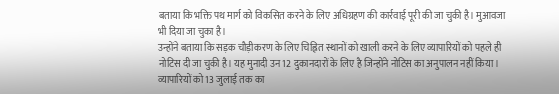बताया कि भक्ति पथ मार्ग को विकसित करने के लिए अधिग्रहण की कार्रवाई पूरी की जा चुकी है। मुआवजा भी दिया जा चुका है।
उन्होंने बताया कि सड़क चौड़ीकरण के लिए चिह्नित स्थानों को खाली करने के लिए व्यापारियों को पहले ही नोटिस दी जा चुकी है। यह मुनादी उन 12 दुकानदारों के लिए है जिन्होंने नोटिस का अनुपालन नहीं किया।
व्यापारियों को 13 जुलाई तक का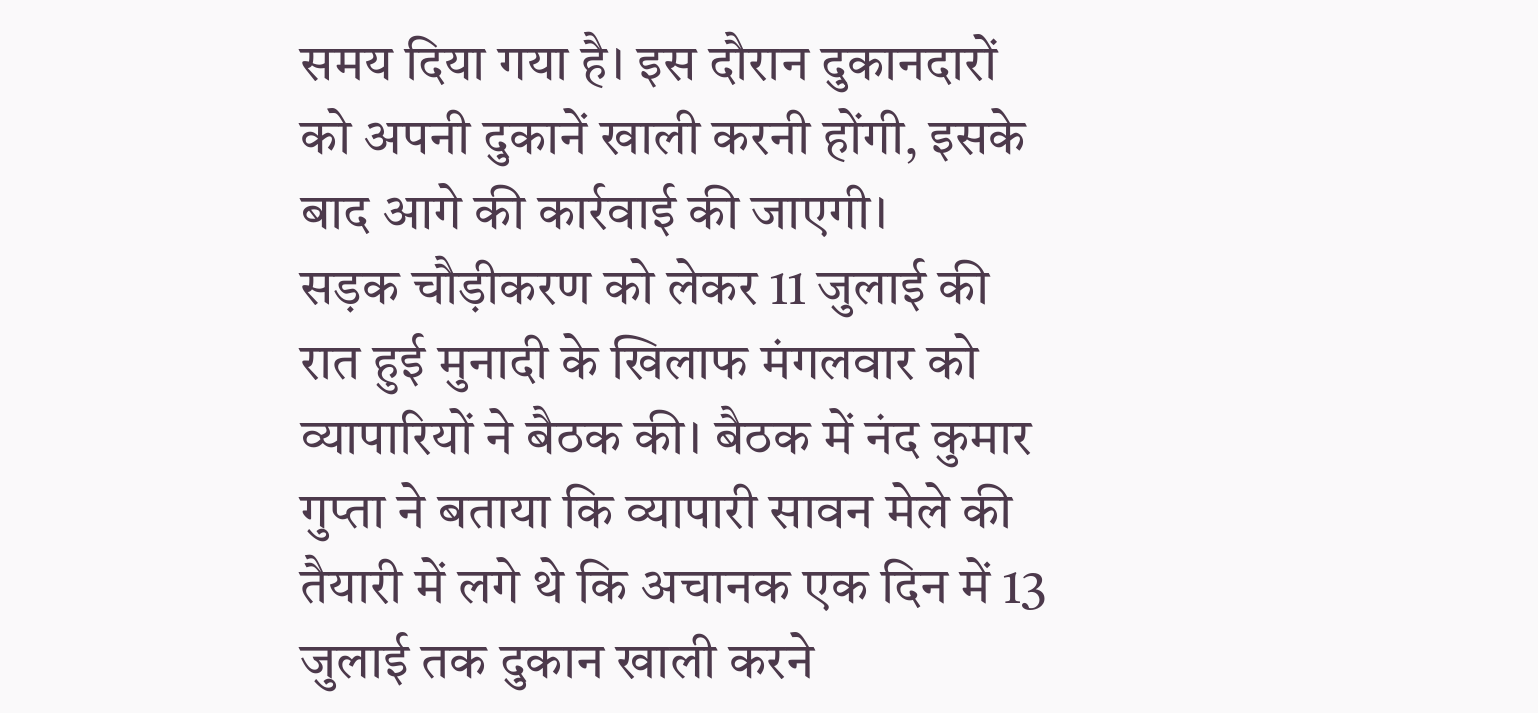समय दिया गया है। इस दौरान दुकानदारों को अपनी दुकानें खाली करनी होंगी, इसके बाद आगे की कार्रवाई की जाएगी।
सड़क चौड़ीकरण को लेकर 11 जुलाई की रात हुई मुनादी के खिलाफ मंगलवार को व्यापारियों ने बैठक की। बैठक में नंद कुमार गुप्ता ने बताया कि व्यापारी सावन मेले की तैयारी में लगे थे कि अचानक एक दिन में 13 जुलाई तक दुकान खाली करने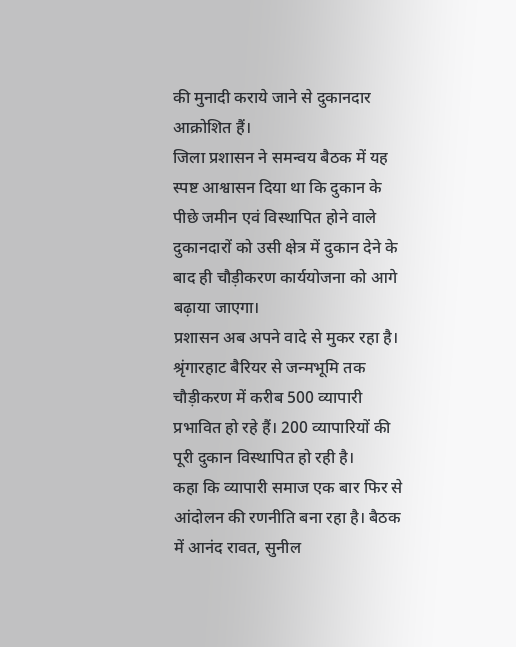की मुनादी कराये जाने से दुकानदार आक्रोशित हैं।
जिला प्रशासन ने समन्वय बैठक में यह स्पष्ट आश्वासन दिया था कि दुकान के पीछे जमीन एवं विस्थापित होने वाले दुकानदारों को उसी क्षेत्र में दुकान देने के बाद ही चौड़ीकरण कार्ययोजना को आगे बढ़ाया जाएगा।
प्रशासन अब अपने वादे से मुकर रहा है। श्रृंगारहाट बैरियर से जन्मभूमि तक चौड़ीकरण में करीब 500 व्यापारी प्रभावित हो रहे हैं। 200 व्यापारियों की पूरी दुकान विस्थापित हो रही है।
कहा कि व्यापारी समाज एक बार फिर से आंदोलन की रणनीति बना रहा है। बैठक में आनंद रावत, सुनील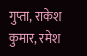गुप्ता, राकेश कुमार, रमेश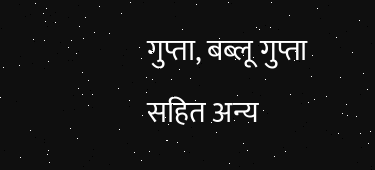गुप्ता, बब्लू गुप्ता सहित अन्य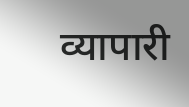व्यापारी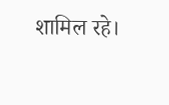शामिल रहे।